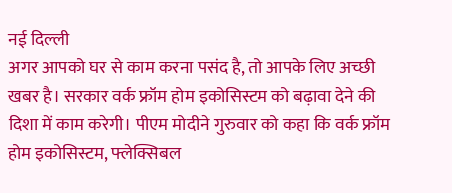नई दिल्ली
अगर आपको घर से काम करना पसंद है, तो आपके लिए अच्छी खबर है। सरकार वर्क फ्रॉम होम इकोसिस्टम को बढ़ावा देने की दिशा में काम करेगी। पीएम मोदीने गुरुवार को कहा कि वर्क फ्रॉम होम इकोसिस्टम, फ्लेक्सिबल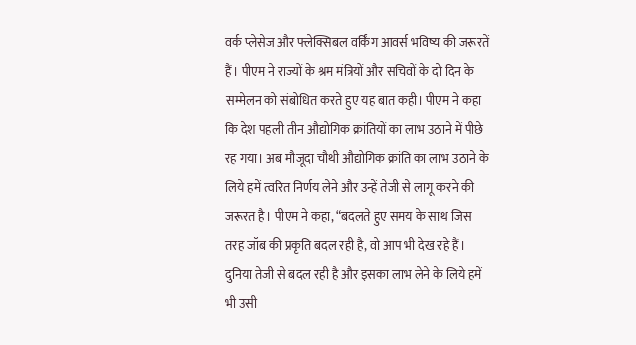वर्क प्लेसेज और फ्लेक्सिबल वर्किंग आवर्स भविष्य की जरूरतें हैं। पीएम ने राज्यों के श्रम मंत्रियों और सचिवों के दो दिन के सम्मेलन को संबोधित करते हुए यह बात कही। पीएम ने कहा कि देश पहली तीन औद्योगिक क्रांतियों का लाभ उठाने में पीछे रह गया। अब मौजूदा चौथी औद्योगिक क्रांति का लाभ उठाने के लिये हमें त्वरित निर्णय लेने और उन्हें तेजी से लागू करने की जरूरत है। पीएम ने कहा, “बदलते हुए समय के साथ जिस तरह जॉब की प्रकृति बदल रही है, वो आप भी देख रहे हैं। दुनिया तेजी से बदल रही है और इसका लाभ लेने के लिये हमें भी उसी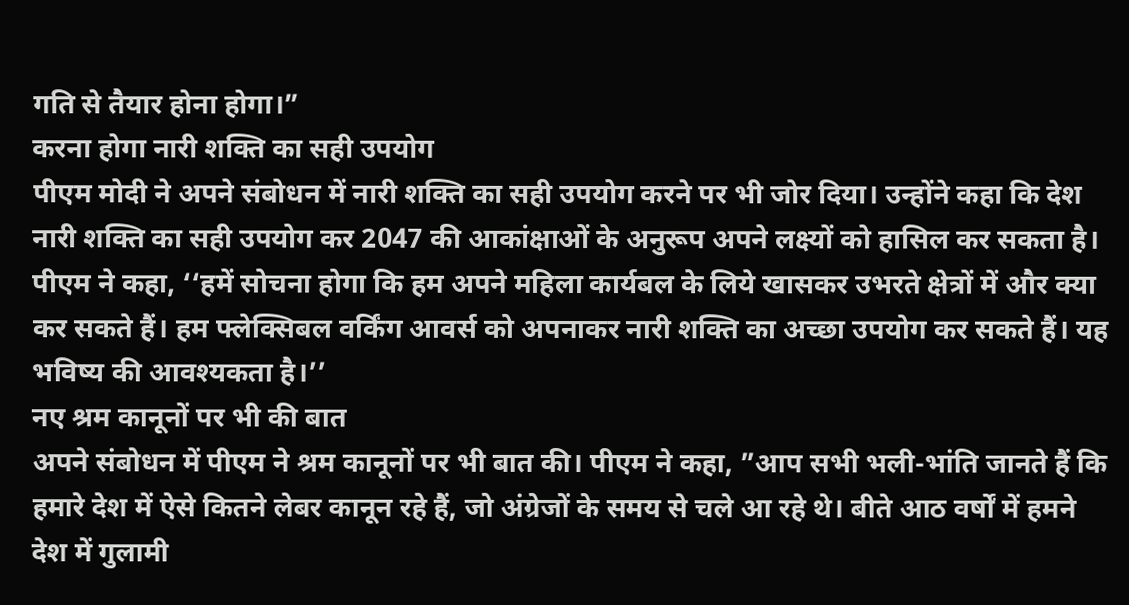गति से तैयार होना होगा।”
करना होगा नारी शक्ति का सही उपयोग
पीएम मोदी ने अपने संबोधन में नारी शक्ति का सही उपयोग करने पर भी जोर दिया। उन्होंने कहा कि देश नारी शक्ति का सही उपयोग कर 2047 की आकांक्षाओं के अनुरूप अपने लक्ष्यों को हासिल कर सकता है। पीएम ने कहा, ‘‘हमें सोचना होगा कि हम अपने महिला कार्यबल के लिये खासकर उभरते क्षेत्रों में और क्या कर सकते हैं। हम फ्लेक्सिबल वर्किंग आवर्स को अपनाकर नारी शक्ति का अच्छा उपयोग कर सकते हैं। यह भविष्य की आवश्यकता है।’’
नए श्रम कानूनों पर भी की बात
अपने संबोधन में पीएम ने श्रम कानूनों पर भी बात की। पीएम ने कहा, ”आप सभी भली-भांति जानते हैं कि हमारे देश में ऐसे कितने लेबर कानून रहे हैं, जो अंग्रेजों के समय से चले आ रहे थे। बीते आठ वर्षों में हमने देश में गुलामी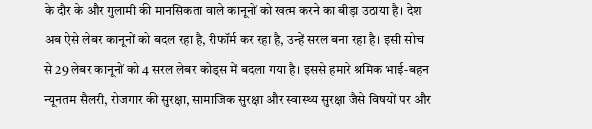के दौर के और गुलामी की मानसिकता वाले कानूनों को खत्म करने का बीड़ा उठाया है। देश अब ऐसे लेबर कानूनों को बदल रहा है, रीफॉर्म कर रहा है, उन्हें सरल बना रहा है। इसी सोच से 29 लेबर कानूनों को 4 सरल लेबर कोड्स में बदला गया है। इससे हमारे श्रमिक भाई-बहन न्यूनतम सैलरी, रोजगार की सुरक्षा, सामाजिक सुरक्षा और स्वास्थ्य सुरक्षा जैसे विषयों पर और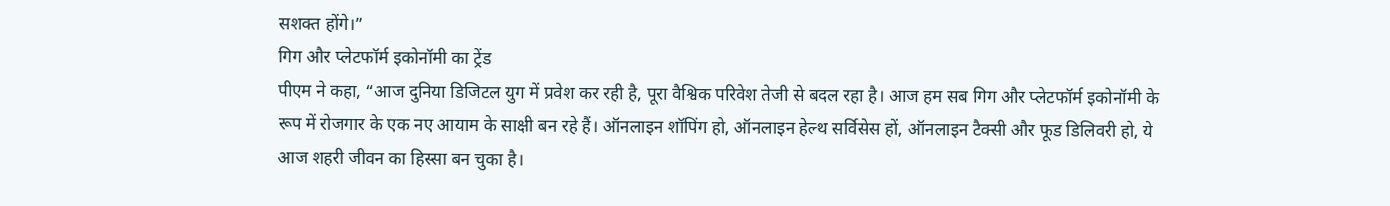सशक्त होंगे।”
गिग और प्लेटफॉर्म इकोनॉमी का ट्रेंड
पीएम ने कहा, “आज दुनिया डिजिटल युग में प्रवेश कर रही है, पूरा वैश्विक परिवेश तेजी से बदल रहा है। आज हम सब गिग और प्लेटफॉर्म इकोनॉमी के रूप में रोजगार के एक नए आयाम के साक्षी बन रहे हैं। ऑनलाइन शॉपिंग हो, ऑनलाइन हेल्थ सर्विसेस हों, ऑनलाइन टैक्सी और फूड डिलिवरी हो, ये आज शहरी जीवन का हिस्सा बन चुका है।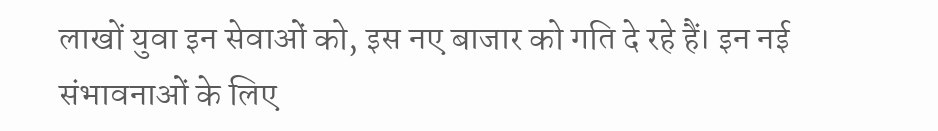लाखों युवा इन सेवाओं को, इस नए बाजार को गति दे रहे हैं। इन नई संभावनाओं के लिए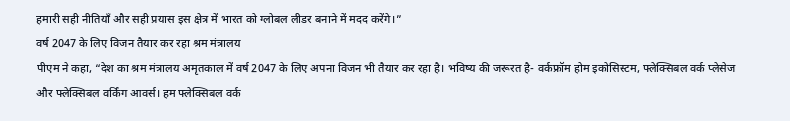हमारी सही नीतियाँ और सही प्रयास इस क्षेत्र में भारत को ग्लोबल लीडर बनाने में मदद करेंगे।”
वर्ष 2047 के लिए विजन तैयार कर रहा श्रम मंत्रालय
पीएम ने कहा, “देश का श्रम मंत्रालय अमृतकाल में वर्ष 2047 के लिए अपना विजन भी तैयार कर रहा है। भविष्य की जरूरत है- वर्कफ्रॉम होम इकोसिस्टम, फ्लेक्सिबल वर्क प्लेसेज और फ्लेक्सिबल वर्किंग आवर्स। हम फ्लेक्सिबल वर्क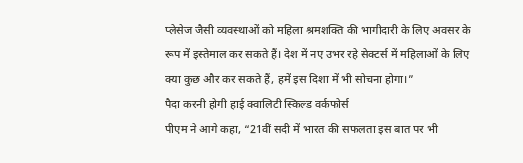प्लेसेज जैसी व्यवस्थाओं को महिला श्रमशक्ति की भागीदारी के लिए अवसर के रूप में इस्तेमाल कर सकते हैं। देश में नए उभर रहे सेक्टर्स में महिलाओं के लिए क्या कुछ और कर सकते हैं, हमें इस दिशा में भी सोचना होगा।”
पैदा करनी होगी हाई क्वालिटी स्किल्ड वर्कफोर्स
पीएम ने आगे कहा, “21वीं सदी में भारत की सफलता इस बात पर भी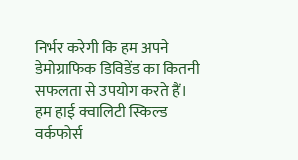निर्भर करेगी कि हम अपने डेमोग्राफिक डिविडेंड का कितनी सफलता से उपयोग करते हैं। हम हाई क्वालिटी स्किल्ड वर्कफोर्स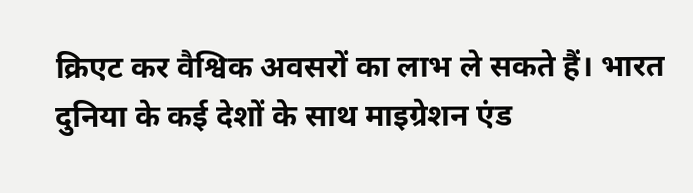क्रिएट कर वैश्विक अवसरों का लाभ ले सकते हैं। भारत दुनिया के कई देशों के साथ माइग्रेशन एंड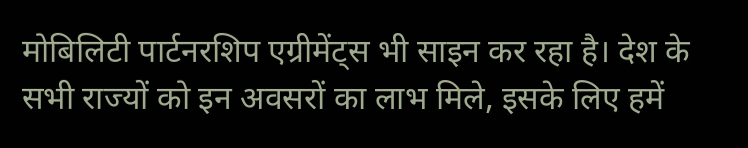मोबिलिटी पार्टनरशिप एग्रीमेंट्स भी साइन कर रहा है। देश के सभी राज्यों को इन अवसरों का लाभ मिले, इसके लिए हमें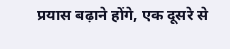प्रयास बढ़ाने होंगे, एक दूसरे से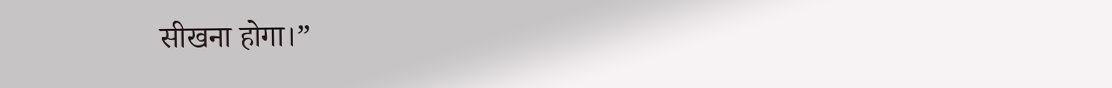सीखना होगा।”